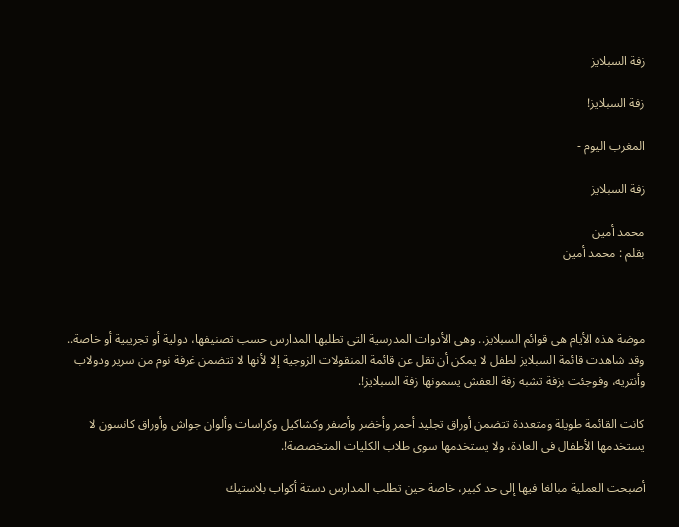زفة السبلايز

زفة السبلايز!

المغرب اليوم -

زفة السبلايز

محمد أمين
بقلم : محمد أمين



موضة هذه الأيام هى قوائم السبلايز.. وهى الأدوات المدرسية التى تطلبها المدارس حسب تصنيفها، دولية أو تجريبية أو خاصة.. وقد شاهدت قائمة السبلايز لطفل لا يمكن أن تقل عن قائمة المنقولات الزوجية إلا لأنها لا تتضمن غرفة نوم من سرير ودولاب وأنتريه، وفوجئت بزفة تشبه زفة العفش يسمونها زفة السبلايز!.

كانت القائمة طويلة ومتعددة تتضمن أوراق تجليد أحمر وأخضر وأصفر وكشاكيل وكراسات وألوان جواش وأوراق كانسون لا يستخدمها الأطفال فى العادة، ولا يستخدمها سوى طلاب الكليات المتخصصة!.

أصبحت العملية مبالغا فيها إلى حد كبير، خاصة حين تطلب المدارس دستة أكواب بلاستيك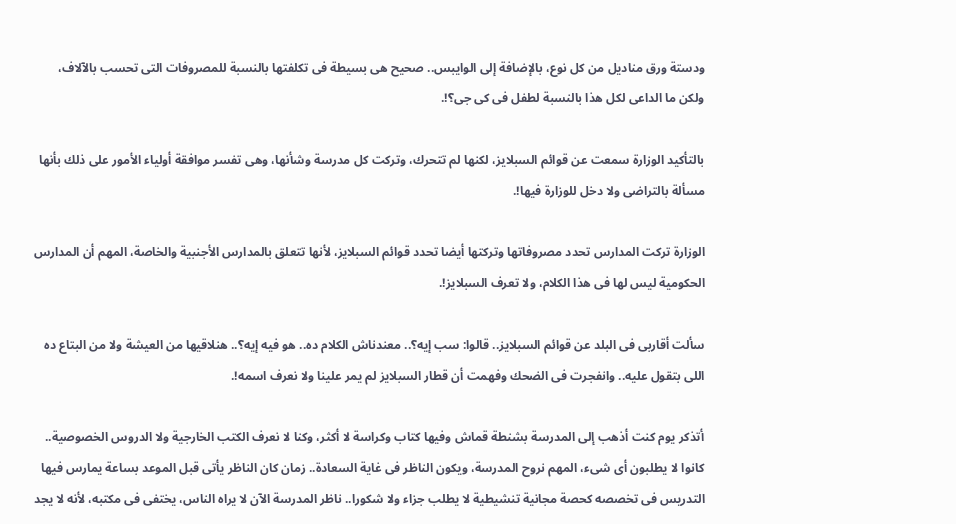ودستة ورق مناديل من كل نوع، بالإضافة إلى الوايبس.. صحيح هى بسيطة فى تكلفتها بالنسبة للمصروفات التى تحسب بالآلاف، ولكن ما الداعى لكل هذا بالنسبة لطفل فى كى جى؟!.

بالتأكيد الوزارة سمعت عن قوائم السبلايز، لكنها لم تتحرك، وتركت كل مدرسة وشأنها، وهى تفسر موافقة أولياء الأمور على ذلك بأنها مسألة بالتراضى ولا دخل للوزارة فيها!.

الوزارة تركت المدارس تحدد مصروفاتها وتركتها أيضا تحدد قوائم السبلايز، لأنها تتعلق بالمدارس الأجنبية والخاصة، المهم أن المدارس الحكومية ليس لها فى هذا الكلام، ولا تعرف السبلايز!.

سألت أقاربى فى البلد عن قوائم السبلايز.. قالوا: سب إيه؟.. معندناش الكلام ده.. هو فيه إيه؟.. هنلاقيها من العيشة ولا من البتاع ده اللى بتقول عليه.. وانفجرت فى الضحك وفهمت أن قطار السبلايز لم يمر علينا ولا نعرف اسمه!.

أتذكر يوم كنت أذهب إلى المدرسة بشنطة قماش وفيها كتاب وكراسة لا أكثر، وكنا لا نعرف الكتب الخارجية ولا الدروس الخصوصية.. كانوا لا يطلبون أى شىء، المهم نروح المدرسة، ويكون الناظر فى غاية السعادة.. زمان كان الناظر يأتى قبل الموعد بساعة يمارس فيها التدريس فى تخصصه كحصة مجانية تنشيطية لا يطلب جزاء ولا شكورا.. ناظر المدرسة الآن لا يراه الناس، يختفى فى مكتبه، لأنه لا يجد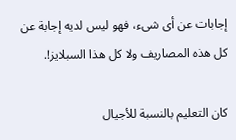إجابات عن أى شىء، فهو ليس لديه إجابة عن كل هذه المصاريف ولا كل هذا السبلايز!.

كان التعليم بالنسبة للأجيال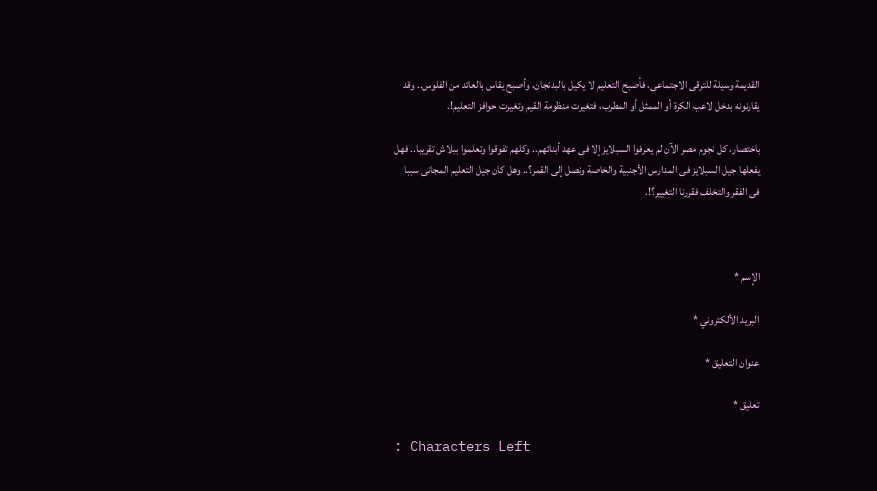القديمة وسيلة للترقى الاجتماعى، فأصبح التعليم لا يكيل بالبدنجان، وأصبح يقاس بالعائد من الفلوس.. وقد يقارنونه بدخل لاعب الكرة أو الممثل أو المطرب، فتغيرت منظومة القيم وتغيرت حوافز التعليم!.

باختصار، كل نجوم مصر الآن لم يعرفوا السبلايز إلا فى عهد أبنائهم.. وكلهم تفوقوا وتعلموا ببلاش تقريبا.. فهل يفعلها جيل السبلايز فى المدارس الأجنبية والخاصة ونصل إلى القمر؟.. وهل كان جيل التعليم المجانى سببا فى الفقر والتخلف فقررنا التغيير؟!.



الإسم *

البريد الألكتروني *

عنوان التعليق *

تعليق *

: Characters Left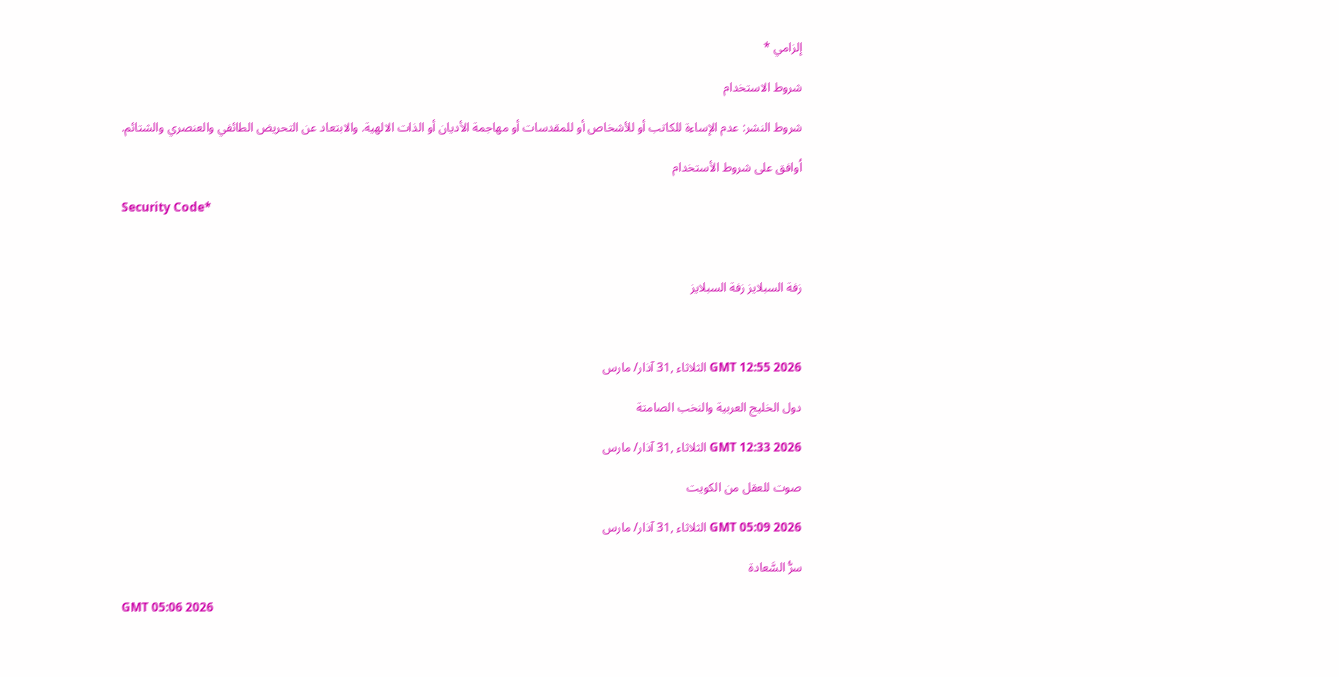إلزامي *

شروط الاستخدام

شروط النشر: عدم الإساءة للكاتب أو للأشخاص أو للمقدسات أو مهاجمة الأديان أو الذات الالهية. والابتعاد عن التحريض الطائفي والعنصري والشتائم.

اُوافق على شروط الأستخدام

Security Code*



زفة السبلايز زفة السبلايز



GMT 12:55 2026 الثلاثاء ,31 آذار/ مارس

دول الخليج العربية والنخب الصامتة

GMT 12:33 2026 الثلاثاء ,31 آذار/ مارس

صوت للعقل من الكويت

GMT 05:09 2026 الثلاثاء ,31 آذار/ مارس

سرُّ السَّعادة

GMT 05:06 2026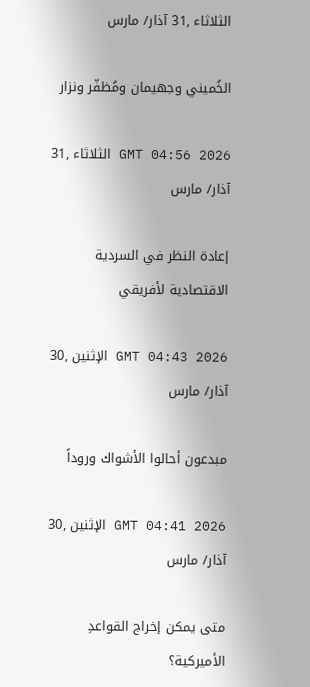الثلاثاء ,31 آذار/ مارس

الخُميني وجهيمان ومُظفّر ونزار

GMT 04:56 2026 الثلاثاء ,31 آذار/ مارس

إعادة النظر في السردية الاقتصادية لأفريقي

GMT 04:43 2026 الإثنين ,30 آذار/ مارس

مبدعون أحالوا الأشواك وروداً

GMT 04:41 2026 الإثنين ,30 آذار/ مارس

متى يمكن إخراج القواعدِ الأميركية؟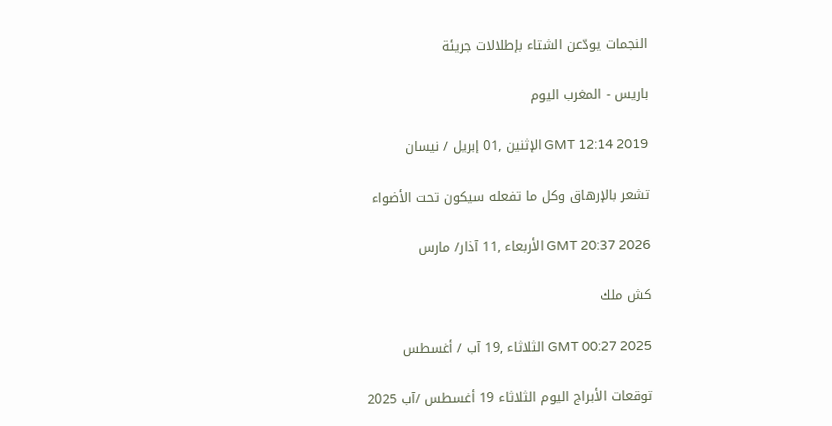النجمات يودّعن الشتاء بإطلالات جريئة

باريس - المغرب اليوم

GMT 12:14 2019 الإثنين ,01 إبريل / نيسان

تشعر بالإرهاق وكل ما تفعله سيكون تحت الأضواء

GMT 20:37 2026 الأربعاء ,11 آذار/ مارس

كش ملك

GMT 00:27 2025 الثلاثاء ,19 آب / أغسطس

توقعات الأبراج اليوم الثلاثاء 19 أغسطس /آب 2025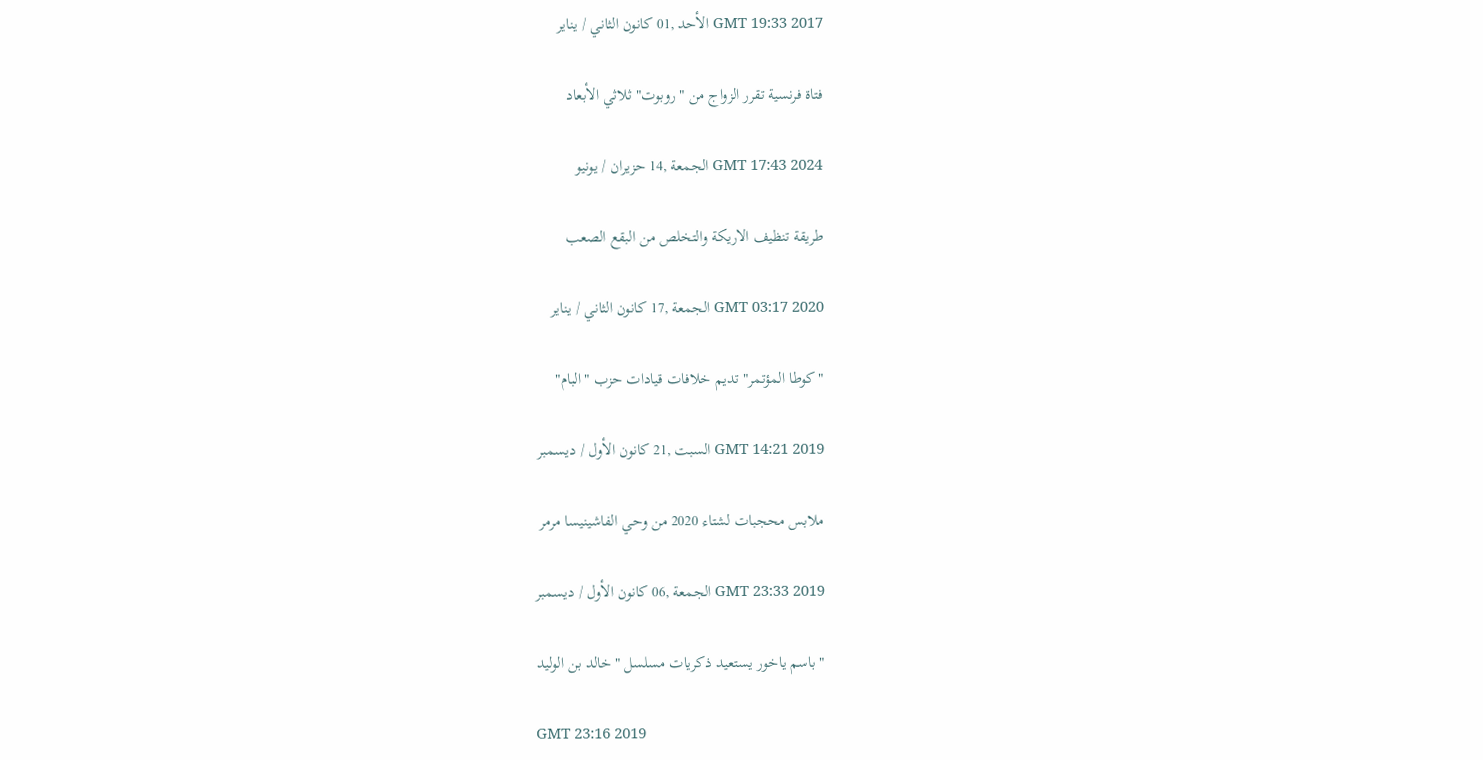GMT 19:33 2017 الأحد ,01 كانون الثاني / يناير

فتاة فرنسية تقرر الزواج من "روبوت" ثلاثي الأبعاد

GMT 17:43 2024 الجمعة ,14 حزيران / يونيو

طريقة تنظيف الاريكة والتخلص من البقع الصعب

GMT 03:17 2020 الجمعة ,17 كانون الثاني / يناير

"كوطا المؤتمر" تديم خلافات قيادات حزب "البام"

GMT 14:21 2019 السبت ,21 كانون الأول / ديسمبر

ملابس محجبات لشتاء 2020 من وحي الفاشينيسا مرمر

GMT 23:33 2019 الجمعة ,06 كانون الأول / ديسمبر

"باسم ياخور يستعيد ذكريات مسلسل "خالد بن الوليد

GMT 23:16 2019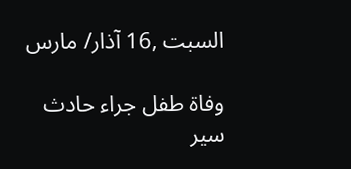السبت ,16 آذار/ مارس

وفاة طفل جراء حادث سير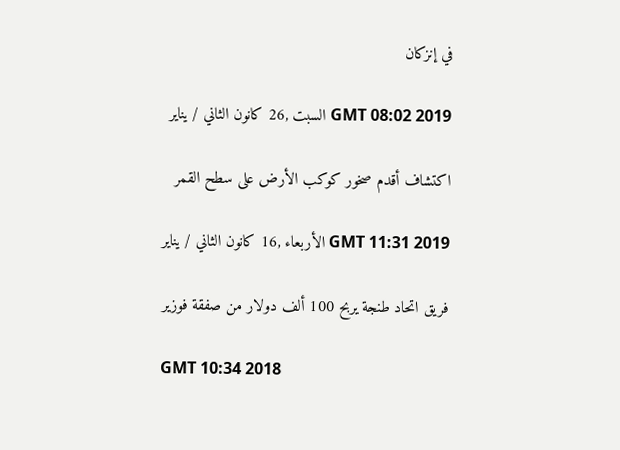في إنزكان

GMT 08:02 2019 السبت ,26 كانون الثاني / يناير

اكتشاف أقدم صخور كوكب الأرض على سطح القمر

GMT 11:31 2019 الأربعاء ,16 كانون الثاني / يناير

فريق اتحاد طنجة يربح 100 ألف دولار من صفقة فوزير

GMT 10:34 2018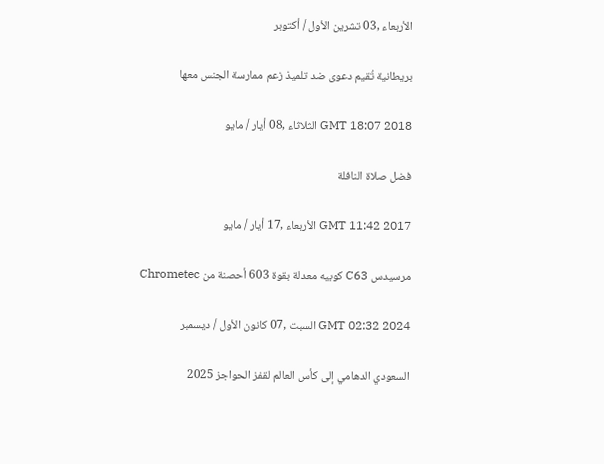الأربعاء ,03 تشرين الأول / أكتوبر

بريطانية تُقيم دعوى ضد تلميذ زعم ممارسة الجنس معها

GMT 18:07 2018 الثلاثاء ,08 أيار / مايو

فضل صلاة النافلة

GMT 11:42 2017 الأربعاء ,17 أيار / مايو

مرسيدس C63 كوبيه معدلة بقوة 603 أحصنة من Chrometec

GMT 02:32 2024 السبت ,07 كانون الأول / ديسمبر

السعودي الدهامي إلى كأس العالم لقفز الحواجز 2025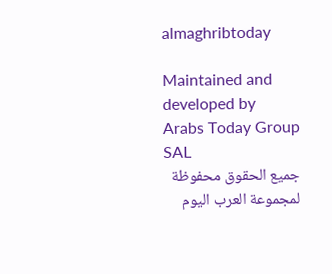almaghribtoday

Maintained and developed by Arabs Today Group SAL
جميع الحقوق محفوظة لمجموعة العرب اليوم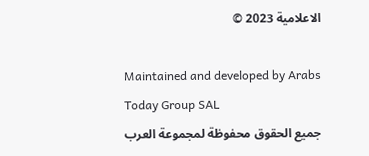الاعلامية 2023 ©

Maintained and developed by Arabs Today Group SAL
جميع الحقوق محفوظة لمجموعة العرب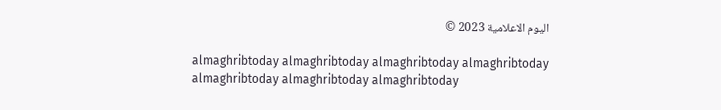اليوم الاعلامية 2023 ©

almaghribtoday almaghribtoday almaghribtoday almaghribtoday
almaghribtoday almaghribtoday almaghribtoday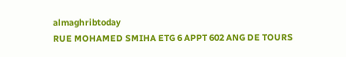almaghribtoday
RUE MOHAMED SMIHA ETG 6 APPT 602 ANG DE TOURS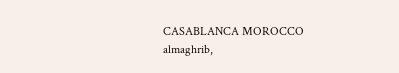CASABLANCA MOROCCO
almaghrib,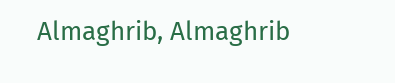Almaghrib, Almaghrib